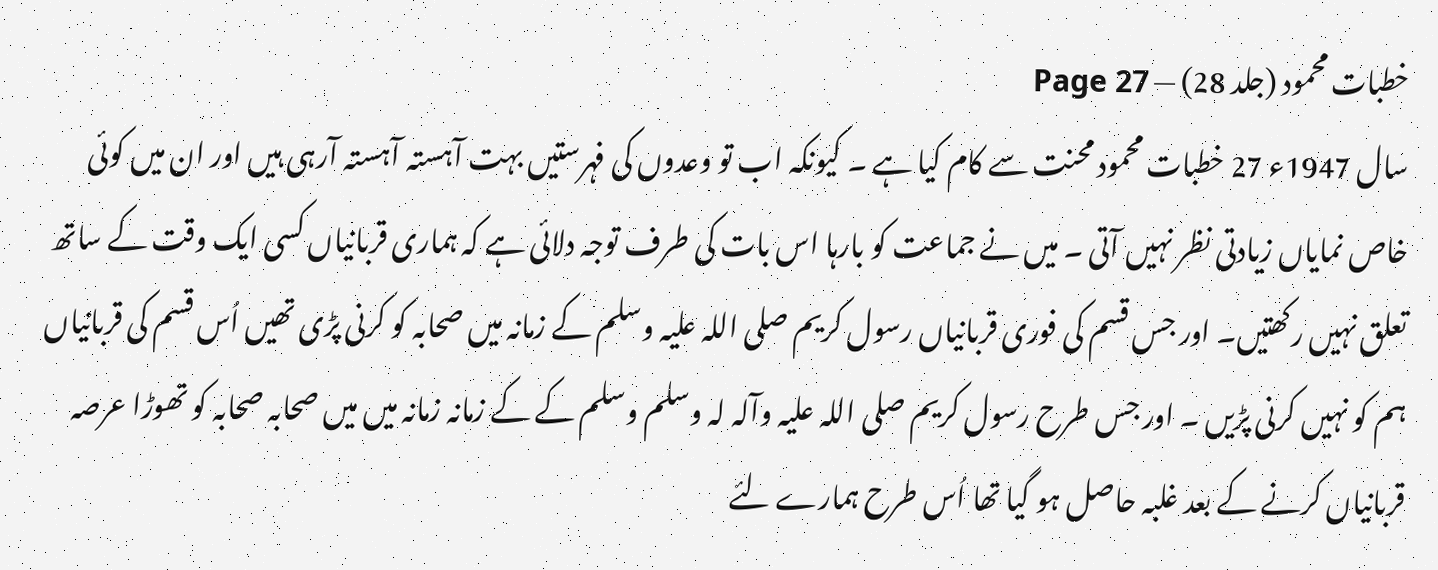خطبات محمود (جلد 28) — Page 27
سال 1947ء 27 خطبات محمود محنت سے کام کیا ہے ۔ کیونکہ اب تو وعدوں کی فہرستیں بہت آہستہ آہستہ آرہی ہیں اور ان میں کوئی خاص نمایاں زیادتی نظر نہیں آتی ۔ میں نے جماعت کو بارہا اس بات کی طرف توجہ دلائی ہے کہ ہماری قربانیاں کسی ایک وقت کے ساتھ تعلق نہیں رکھتیں۔ اور جس قسم کی فوری قربانیاں رسول کریم صلی اللہ علیہ وسلم کے زمانہ میں صحابہ کو کرنی پڑی تھیں اُس قسم کی قربانیاں ہم کو نہیں کرنی پڑیں ۔ اور جس طرح رسول کریم صلی اللہ علیہ وآلہ لہ وسلم وسلم کے کے زمانہ زمانہ میں میں صحابہ صحابہ کو تھوڑا عرصہ قربانیاں کرنے کے بعد غلبہ حاصل ہو گیا تھا اُس طرح ہمارے لئے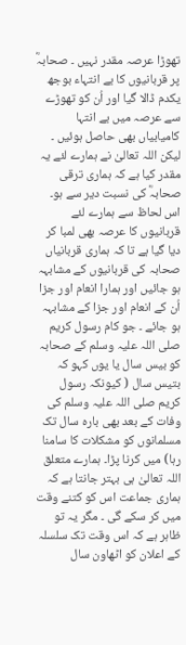تھوڑا عرصہ مقدر نہیں ۔ صحابہؓ پر قربانیوں کا بے انتہاء بوجھ یکدم ڈالا گیا اور اُن کو تھوڑے سے عرصہ میں بے انتہا کامیابیاں بھی حاصل ہوئیں ۔ لیکن اللہ تعالیٰ نے ہمارے لئے یہ مقدر کیا ہے کہ ہماری ترقی صحابہؓ کی نسبت دیر سے ہو۔ اس لحاظ سے ہمارے لئے قربانیوں کا عرصہ بھی لمبا کر دیا گیا ہے تا کہ ہماری قربانیاں صحابہ کی قربانیوں کے مشابہہ ہو جائیں اور ہمارا انعام اور جزا اُن کے انعام اور جزا کے مشابہہ ہو جائے ۔ جو کام رسول کریم صلی اللہ علیہ وسلم کے صحابہ کو بیس سال یا یوں کہو کہ بتیس سال ( کیونکہ رسول کریم صلی اللہ علیہ وسلم کی وفات کے بعد بھی بارہ سال تک مسلمانوں کو مشکلات کا سامنا رہا) میں کرنا پڑا۔ ہمارے متعلق اللہ تعالیٰ ہی بہتر جانتا ہے کہ ہماری جماعت اس کو کتنے وقت میں کر سکے گی ۔ مگر یہ تو ظاہر ہے کہ اس وقت تک سلسلہ کے اعلان کو اٹھاون سال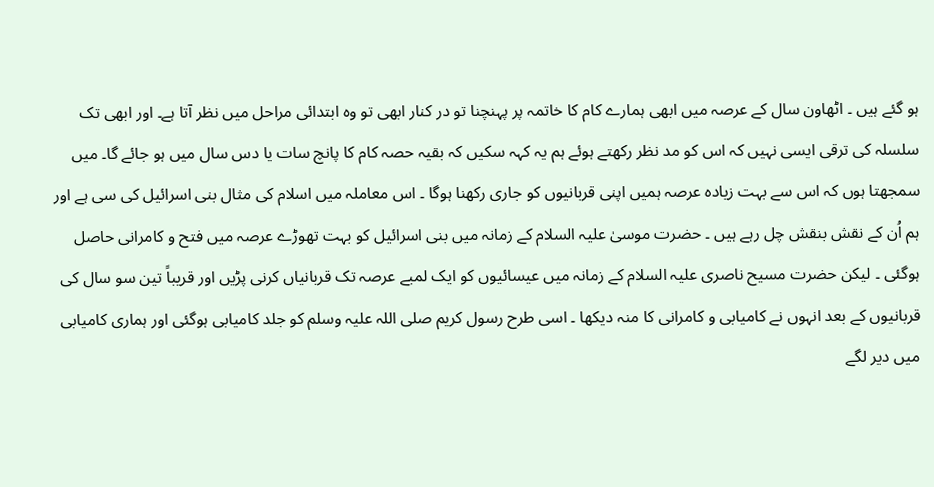ہو گئے ہیں ۔ اٹھاون سال کے عرصہ میں ابھی ہمارے کام کا خاتمہ پر پہنچنا تو در کنار ابھی تو وہ ابتدائی مراحل میں نظر آتا ہے۔ اور ابھی تک سلسلہ کی ترقی ایسی نہیں کہ اس کو مد نظر رکھتے ہوئے ہم یہ کہہ سکیں کہ بقیہ حصہ کام کا پانچ سات یا دس سال میں ہو جائے گا۔ میں سمجھتا ہوں کہ اس سے بہت زیادہ عرصہ ہمیں اپنی قربانیوں کو جاری رکھنا ہوگا ۔ اس معاملہ میں اسلام کی مثال بنی اسرائیل کی سی ہے اور ہم اُن کے نقش بنقش چل رہے ہیں ۔ حضرت موسیٰ علیہ السلام کے زمانہ میں بنی اسرائیل کو بہت تھوڑے عرصہ میں فتح و کامرانی حاصل ہوگئی ۔ لیکن حضرت مسیح ناصری علیہ السلام کے زمانہ میں عیسائیوں کو ایک لمبے عرصہ تک قربانیاں کرنی پڑیں اور قریباً تین سو سال کی قربانیوں کے بعد انہوں نے کامیابی و کامرانی کا منہ دیکھا ۔ اسی طرح رسول کریم صلی اللہ علیہ وسلم کو جلد کامیابی ہوگئی اور ہماری کامیابی میں دیر لگے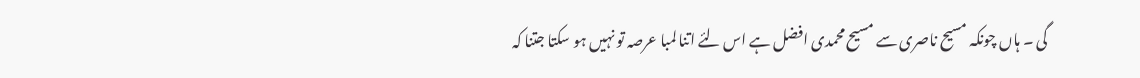گی ۔ ہاں چونکہ مسیح ناصری سے مسیح محمدی افضل ہے اس لئے اتنا لمبا عرصہ تو نہیں ہو سکتا جتنا کہ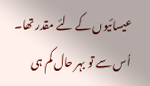عیسائیوں کے لئے مقدر تھا۔ اُس سے تو بہر حال کم ہی